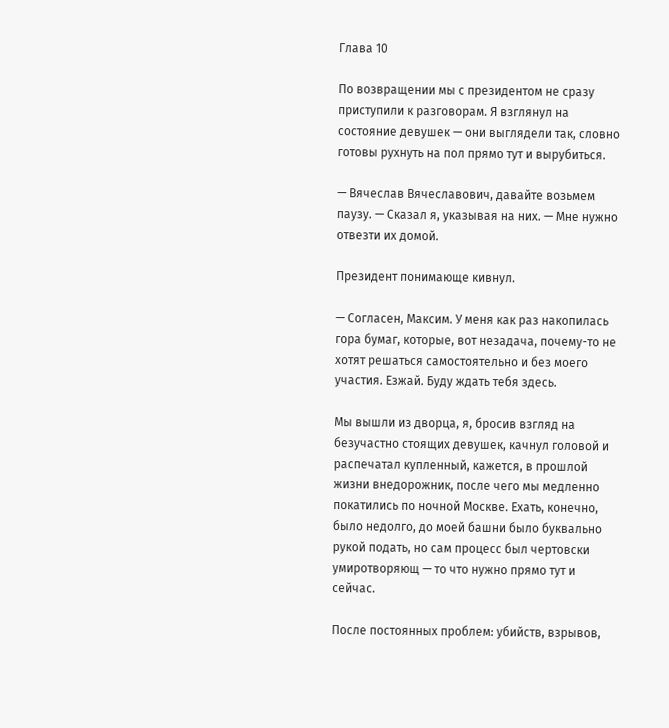Глава 10

По возвращении мы с президентом не сразу приступили к разговорам. Я взглянул на состояние девушек — они выглядели так, словно готовы рухнуть на пол прямо тут и вырубиться.

— Вячеслав Вячеславович, давайте возьмем паузу. — Сказал я, указывая на них. — Мне нужно отвезти их домой.

Президент понимающе кивнул.

— Согласен, Максим. У меня как раз накопилась гора бумаг, которые, вот незадача, почему-то не хотят решаться самостоятельно и без моего участия. Езжай. Буду ждать тебя здесь.

Мы вышли из дворца, я, бросив взгляд на безучастно стоящих девушек, качнул головой и распечатал купленный, кажется, в прошлой жизни внедорожник, после чего мы медленно покатились по ночной Москве. Ехать, конечно, было недолго, до моей башни было буквально рукой подать, но сам процесс был чертовски умиротворяющ — то что нужно прямо тут и сейчас.

После постоянных проблем: убийств, взрывов,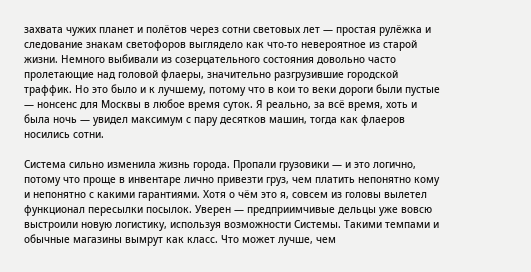захвата чужих планет и полётов через сотни световых лет — простая рулёжка и следование знакам светофоров выглядело как что-то невероятное из старой жизни. Немного выбивали из созерцательного состояния довольно часто пролетающие над головой флаеры, значительно разгрузившие городской траффик. Но это было и к лучшему, потому что в кои то веки дороги были пустые — нонсенс для Москвы в любое время суток. Я реально, за всё время, хоть и была ночь — увидел максимум с пару десятков машин, тогда как флаеров носились сотни.

Система сильно изменила жизнь города. Пропали грузовики — и это логично, потому что проще в инвентаре лично привезти груз, чем платить непонятно кому и непонятно с какими гарантиями. Хотя о чём это я, совсем из головы вылетел функционал пересылки посылок. Уверен — предприимчивые дельцы уже вовсю выстроили новую логистику, используя возможности Системы. Такими темпами и обычные магазины вымрут как класс. Что может лучше, чем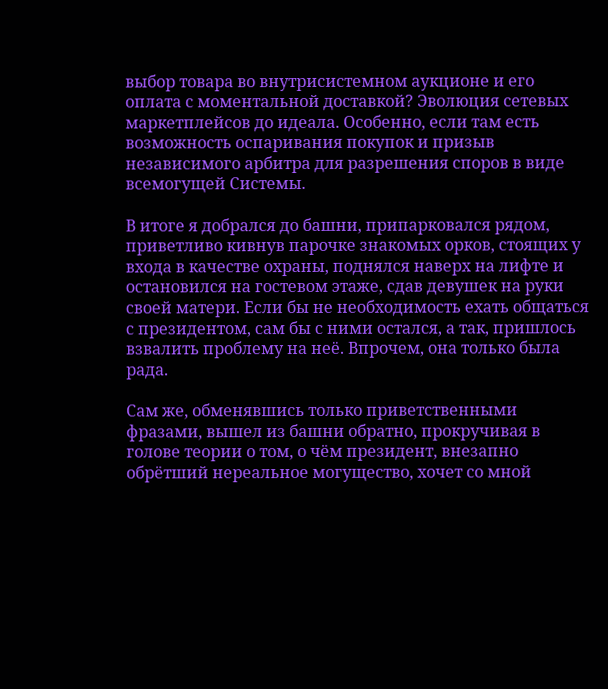выбор товара во внутрисистемном аукционе и его оплата с моментальной доставкой? Эволюция сетевых маркетплейсов до идеала. Особенно, если там есть возможность оспаривания покупок и призыв независимого арбитра для разрешения споров в виде всемогущей Системы.

В итоге я добрался до башни, припарковался рядом, приветливо кивнув парочке знакомых орков, стоящих у входа в качестве охраны, поднялся наверх на лифте и остановился на гостевом этаже, сдав девушек на руки своей матери. Если бы не необходимость ехать общаться с президентом, сам бы с ними остался, а так, пришлось взвалить проблему на неё. Впрочем, она только была рада.

Сам же, обменявшись только приветственными фразами, вышел из башни обратно, прокручивая в голове теории о том, о чём президент, внезапно обрётший нереальное могущество, хочет со мной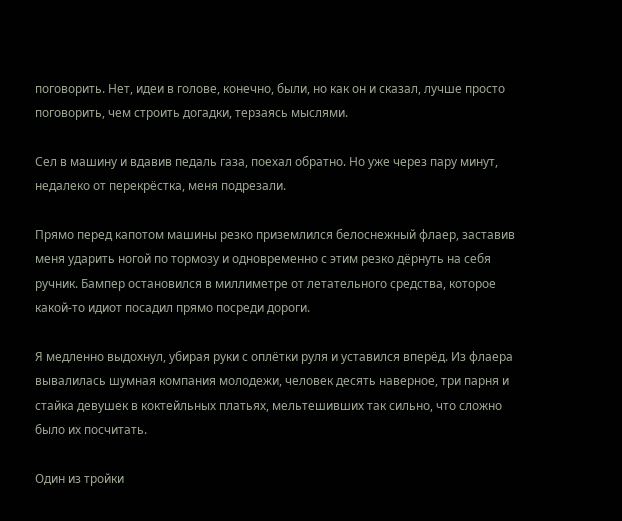поговорить. Нет, идеи в голове, конечно, были, но как он и сказал, лучше просто поговорить, чем строить догадки, терзаясь мыслями.

Сел в машину и вдавив педаль газа, поехал обратно. Но уже через пару минут, недалеко от перекрёстка, меня подрезали.

Прямо перед капотом машины резко приземлился белоснежный флаер, заставив меня ударить ногой по тормозу и одновременно с этим резко дёрнуть на себя ручник. Бампер остановился в миллиметре от летательного средства, которое какой-то идиот посадил прямо посреди дороги.

Я медленно выдохнул, убирая руки с оплётки руля и уставился вперёд. Из флаера вывалилась шумная компания молодежи, человек десять наверное, три парня и стайка девушек в коктейльных платьях, мельтешивших так сильно, что сложно было их посчитать.

Один из тройки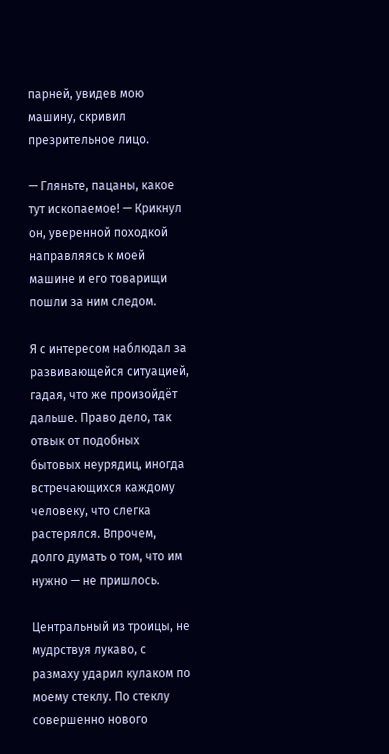парней, увидев мою машину, скривил презрительное лицо.

— Гляньте, пацаны, какое тут ископаемое! — Крикнул он, уверенной походкой направляясь к моей машине и его товарищи пошли за ним следом.

Я с интересом наблюдал за развивающейся ситуацией, гадая, что же произойдёт дальше. Право дело, так отвык от подобных бытовых неурядиц, иногда встречающихся каждому человеку, что слегка растерялся. Впрочем, долго думать о том, что им нужно — не пришлось.

Центральный из троицы, не мудрствуя лукаво, с размаху ударил кулаком по моему стеклу. По стеклу совершенно нового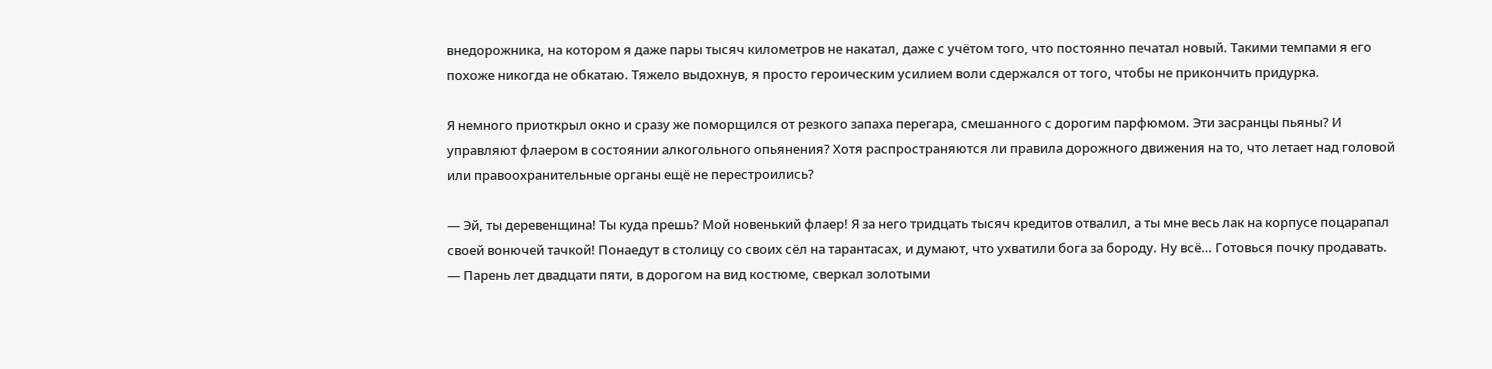внедорожника, на котором я даже пары тысяч километров не накатал, даже с учётом того, что постоянно печатал новый. Такими темпами я его похоже никогда не обкатаю. Тяжело выдохнув, я просто героическим усилием воли сдержался от того, чтобы не прикончить придурка.

Я немного приоткрыл окно и сразу же поморщился от резкого запаха перегара, смешанного с дорогим парфюмом. Эти засранцы пьяны? И управляют флаером в состоянии алкогольного опьянения? Хотя распространяются ли правила дорожного движения на то, что летает над головой или правоохранительные органы ещё не перестроились?

— Эй, ты деревенщина! Ты куда прешь? Мой новенький флаер! Я за него тридцать тысяч кредитов отвалил, а ты мне весь лак на корпусе поцарапал своей вонючей тачкой! Понаедут в столицу со своих сёл на тарантасах, и думают, что ухватили бога за бороду. Ну всё… Готовься почку продавать. — Парень лет двадцати пяти, в дорогом на вид костюме, сверкал золотыми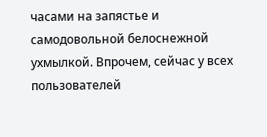часами на запястье и самодовольной белоснежной ухмылкой. Впрочем, сейчас у всех пользователей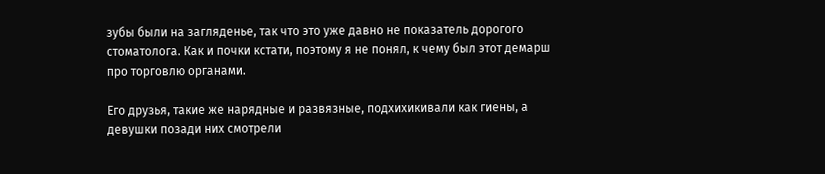зубы были на загляденье, так что это уже давно не показатель дорогого стоматолога. Как и почки кстати, поэтому я не понял, к чему был этот демарш про торговлю органами.

Его друзья, такие же нарядные и развязные, подхихикивали как гиены, а девушки позади них смотрели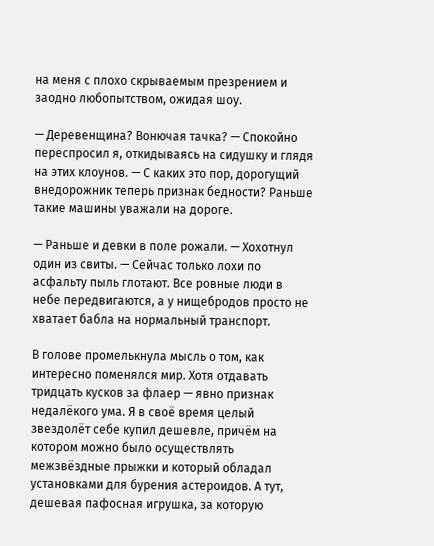на меня с плохо скрываемым презрением и заодно любопытством, ожидая шоу.

— Деревенщина? Вонючая тачка? — Спокойно переспросил я, откидываясь на сидушку и глядя на этих клоунов. — С каких это пор, дорогущий внедорожник теперь признак бедности? Раньше такие машины уважали на дороге.

— Раньше и девки в поле рожали. — Хохотнул один из свиты. — Сейчас только лохи по асфальту пыль глотают. Все ровные люди в небе передвигаются, а у нищебродов просто не хватает бабла на нормальный транспорт.

В голове промелькнула мысль о том, как интересно поменялся мир. Хотя отдавать тридцать кусков за флаер — явно признак недалёкого ума. Я в своё время целый звездолёт себе купил дешевле, причём на котором можно было осуществлять межзвёздные прыжки и который обладал установками для бурения астероидов. А тут, дешевая пафосная игрушка, за которую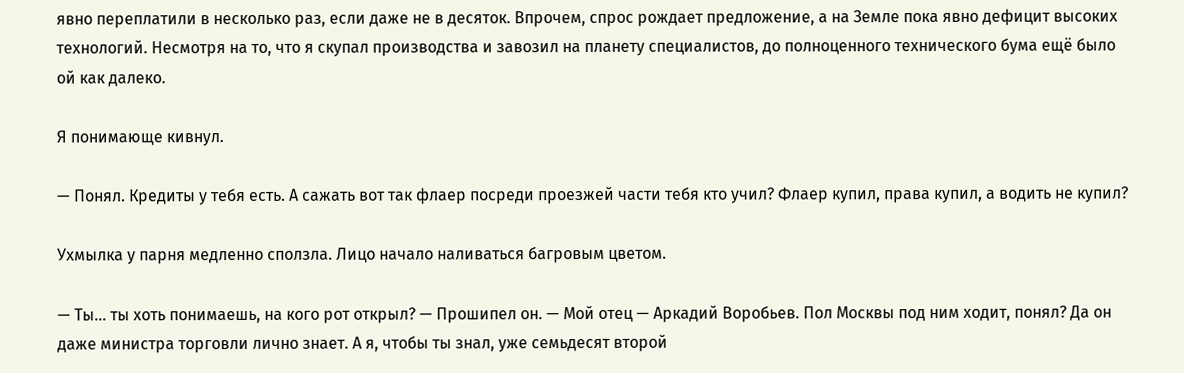явно переплатили в несколько раз, если даже не в десяток. Впрочем, спрос рождает предложение, а на Земле пока явно дефицит высоких технологий. Несмотря на то, что я скупал производства и завозил на планету специалистов, до полноценного технического бума ещё было ой как далеко.

Я понимающе кивнул.

— Понял. Кредиты у тебя есть. А сажать вот так флаер посреди проезжей части тебя кто учил? Флаер купил, права купил, а водить не купил?

Ухмылка у парня медленно сползла. Лицо начало наливаться багровым цветом.

— Ты… ты хоть понимаешь, на кого рот открыл? — Прошипел он. — Мой отец — Аркадий Воробьев. Пол Москвы под ним ходит, понял? Да он даже министра торговли лично знает. А я, чтобы ты знал, уже семьдесят второй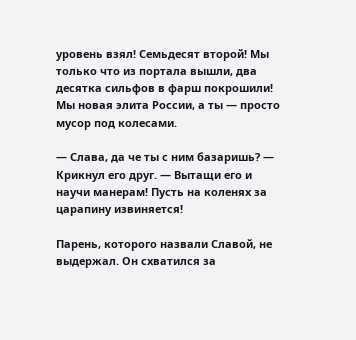уровень взял! Семьдесят второй! Мы только что из портала вышли, два десятка сильфов в фарш покрошили! Мы новая элита России, а ты — просто мусор под колесами.

— Слава, да че ты с ним базаришь? — Крикнул его друг. — Вытащи его и научи манерам! Пусть на коленях за царапину извиняется!

Парень, которого назвали Славой, не выдержал. Он схватился за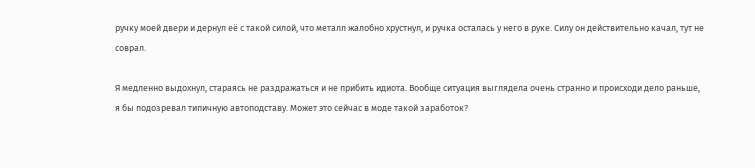ручку моей двери и дернул её с такой силой, что металл жалобно хрустнул, и ручка осталась у него в руке. Силу он действительно качал, тут не соврал.

Я медленно выдохнул, стараясь не раздражаться и не прибить идиота. Вообще ситуация выглядела очень странно и происходи дело раньше, я бы подозревал типичную автоподставу. Может это сейчас в моде такой заработок?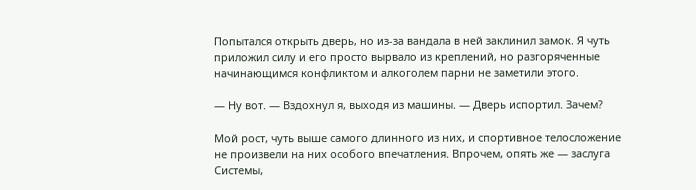Попытался открыть дверь, но из-за вандала в ней заклинил замок. Я чуть приложил силу и его просто вырвало из креплений, но разгоряченные начинающимся конфликтом и алкоголем парни не заметили этого.

— Ну вот. — Вздохнул я, выходя из машины. — Дверь испортил. Зачем?

Мой рост, чуть выше самого длинного из них, и спортивное телосложение не произвели на них особого впечатления. Впрочем, опять же — заслуга Системы,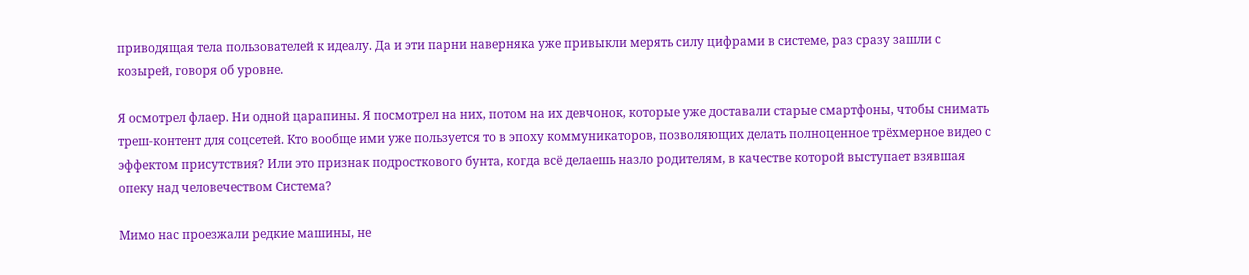приводящая тела пользователей к идеалу. Да и эти парни наверняка уже привыкли мерять силу цифрами в системе, раз сразу зашли с козырей, говоря об уровне.

Я осмотрел флаер. Ни одной царапины. Я посмотрел на них, потом на их девчонок, которые уже доставали старые смартфоны, чтобы снимать треш-контент для соцсетей. Кто вообще ими уже пользуется то в эпоху коммуникаторов, позволяющих делать полноценное трёхмерное видео с эффектом присутствия? Или это признак подросткового бунта, когда всё делаешь назло родителям, в качестве которой выступает взявшая опеку над человечеством Система?

Мимо нас проезжали редкие машины, не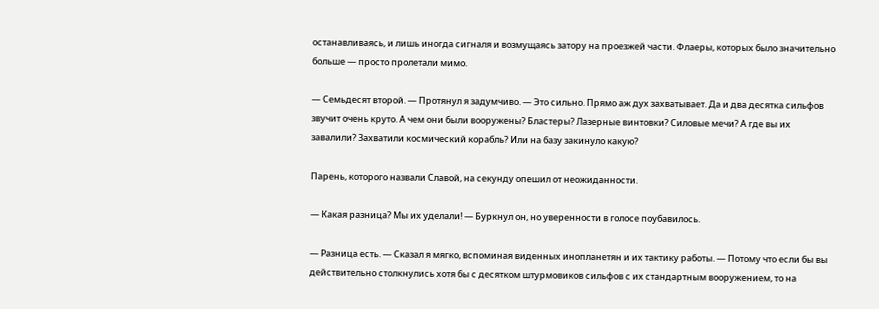останавливаясь, и лишь иногда сигналя и возмущаясь затору на проезжей части. Флаеры, которых было значительно больше — просто пролетали мимо.

— Семьдесят второй. — Протянул я задумчиво. — Это сильно. Прямо аж дух захватывает. Да и два десятка сильфов звучит очень круто. А чем они были вооружены? Бластеры? Лазерные винтовки? Силовые мечи? А где вы их завалили? Захватили космический корабль? Или на базу закинуло какую?

Парень, которого назвали Славой, на секунду опешил от неожиданности.

— Какая разница? Мы их уделали! — Буркнул он, но уверенности в голосе поубавилось.

— Разница есть. — Сказал я мягко, вспоминая виденных инопланетян и их тактику работы. — Потому что если бы вы действительно столкнулись хотя бы с десятком штурмовиков сильфов с их стандартным вооружением, то на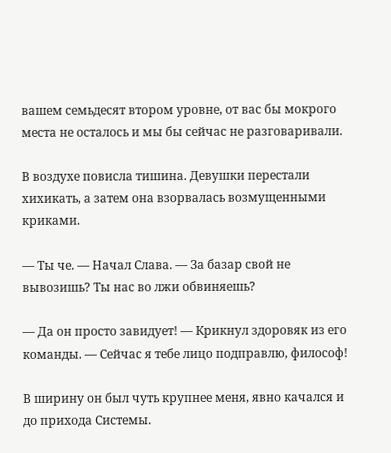вашем семьдесят втором уровне, от вас бы мокрого места не осталось и мы бы сейчас не разговаривали.

В воздухе повисла тишина. Девушки перестали хихикать, а затем она взорвалась возмущенными криками.

— Ты че. — Начал Слава. — За базар свой не вывозишь? Ты нас во лжи обвиняешь?

— Да он просто завидует! — Крикнул здоровяк из его команды. — Сейчас я тебе лицо подправлю, философ!

В ширину он был чуть крупнее меня, явно качался и до прихода Системы.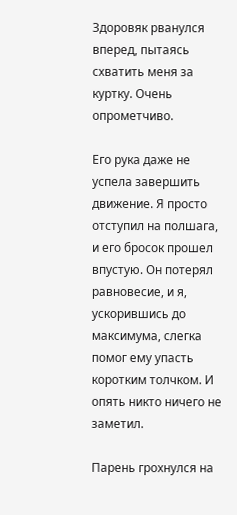Здоровяк рванулся вперед, пытаясь схватить меня за куртку. Очень опрометчиво.

Его рука даже не успела завершить движение. Я просто отступил на полшага, и его бросок прошел впустую. Он потерял равновесие, и я, ускорившись до максимума, слегка помог ему упасть коротким толчком. И опять никто ничего не заметил.

Парень грохнулся на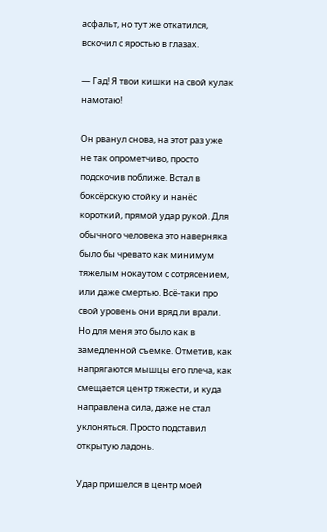асфальт, но тут же откатился, вскочил с яростью в глазах.

— Гад! Я твои кишки на свой кулак намотаю!

Он рванул снова, на этот раз уже не так опрометчиво, просто подскочив поближе. Встал в боксёрскую стойку и нанёс короткий, прямой удар рукой. Для обычного человека это наверняка было бы чревато как минимум тяжелым нокаутом с сотрясением, или даже смертью. Всё-таки про свой уровень они вряд ли врали. Но для меня это было как в замедленной съемке. Отметив, как напрягаются мышцы его плеча, как смещается центр тяжести, и куда направлена сила, даже не стал уклоняться. Просто подставил открытую ладонь.

Удар пришелся в центр моей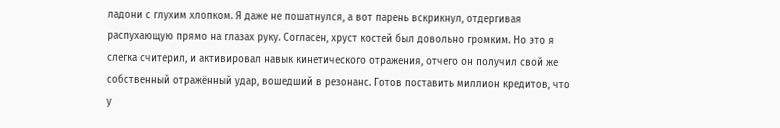ладони с глухим хлопком. Я даже не пошатнулся, а вот парень вскрикнул, отдергивая распухающую прямо на глазах руку. Согласен, хруст костей был довольно громким. Но это я слегка считерил, и активировал навык кинетического отражения, отчего он получил свой же собственный отражённый удар, вошедший в резонанс. Готов поставить миллион кредитов, что у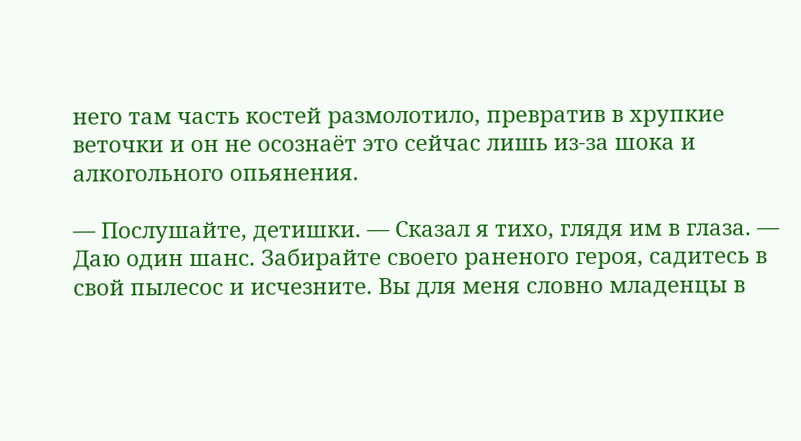него там часть костей размолотило, превратив в хрупкие веточки и он не осознаёт это сейчас лишь из-за шока и алкогольного опьянения.

— Послушайте, детишки. — Сказал я тихо, глядя им в глаза. — Даю один шанс. Забирайте своего раненого героя, садитесь в свой пылесос и исчезните. Вы для меня словно младенцы в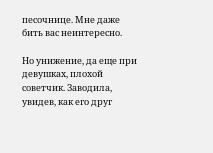песочнице. Мне даже бить вас неинтересно.

Но унижение, да еще при девушках, плохой советчик. Заводила, увидев, как его друг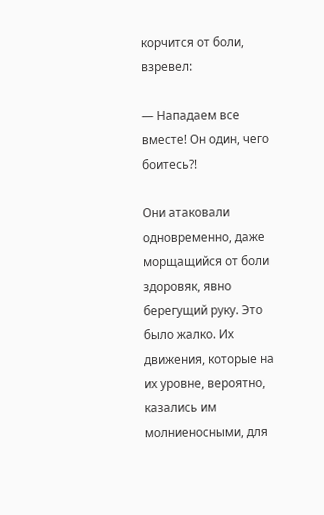корчится от боли, взревел:

— Нападаем все вместе! Он один, чего боитесь⁈

Они атаковали одновременно, даже морщащийся от боли здоровяк, явно берегущий руку. Это было жалко. Их движения, которые на их уровне, вероятно, казались им молниеносными, для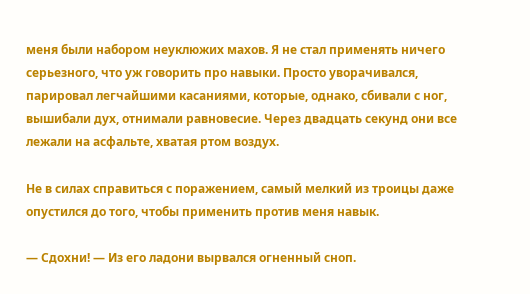меня были набором неуклюжих махов. Я не стал применять ничего серьезного, что уж говорить про навыки. Просто уворачивался, парировал легчайшими касаниями, которые, однако, сбивали с ног, вышибали дух, отнимали равновесие. Через двадцать секунд они все лежали на асфальте, хватая ртом воздух.

Не в силах справиться с поражением, самый мелкий из троицы даже опустился до того, чтобы применить против меня навык.

— Сдохни! — Из его ладони вырвался огненный сноп.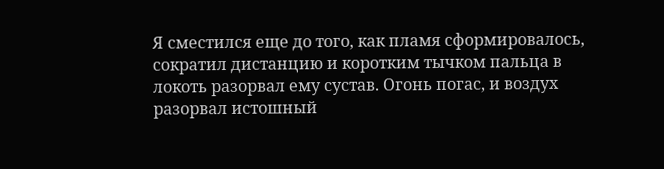Я сместился еще до того, как пламя сформировалось, сократил дистанцию и коротким тычком пальца в локоть разорвал ему сустав. Огонь погас, и воздух разорвал истошный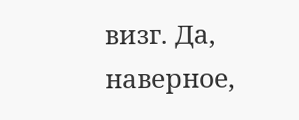визг. Да, наверное,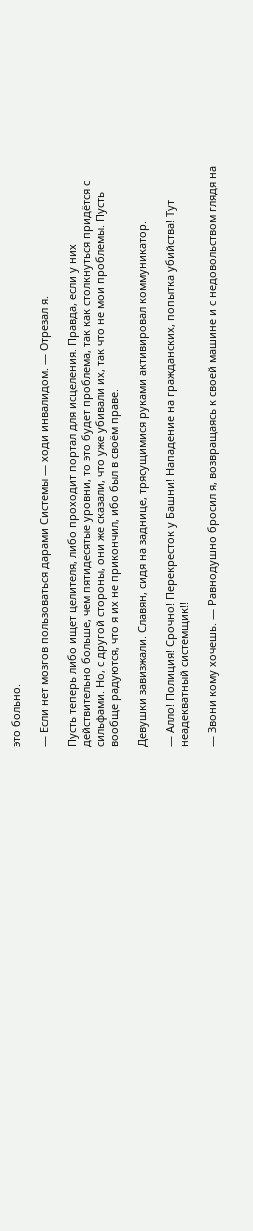это больно.

— Если нет мозгов пользоваться дарами Системы — ходи инвалидом. — Отрезал я.

Пусть теперь либо ищет целителя, либо проходит портал для исцеления. Правда, если у них действительно больше, чем пятидесятые уровни, то это будет проблема, так как столкнуться придётся с сильфами. Но, с другой стороны, они же сказали, что уже убивали их, так что не мои проблемы. Пусть вообще радуются, что я их не прикончил, ибо был в своём праве.

Девушки завизжали. Славян, сидя на заднице, трясущимися руками активировал коммуникатор.

— Алло! Полиция! Срочно! Перекресток у Башни! Нападение на гражданских, попытка убийства! Тут неадекватный системщик!!

— Звони кому хочешь. — Равнодушно бросил я, возвращаясь к своей машине и с недовольством глядя на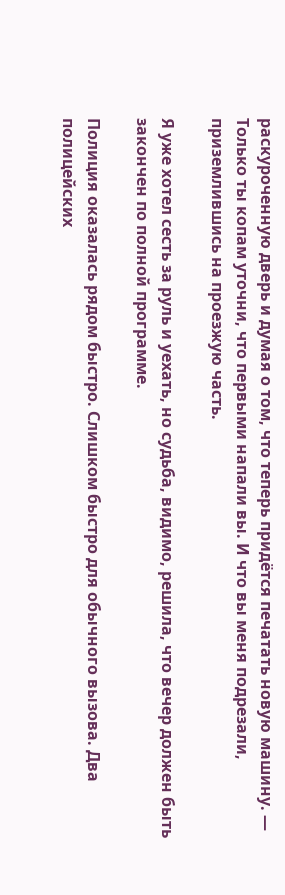раскуроченную дверь и думая о том, что теперь придётся печатать новую машину. — Только ты копам уточни, что первыми напали вы. И что вы меня подрезали, приземлившись на проезжую часть.

Я уже хотел сесть за руль и уехать, но судьба, видимо, решила, что вечер должен быть закончен по полной программе.

Полиция оказалась рядом быстро. Слишком быстро для обычного вызова. Два полицейских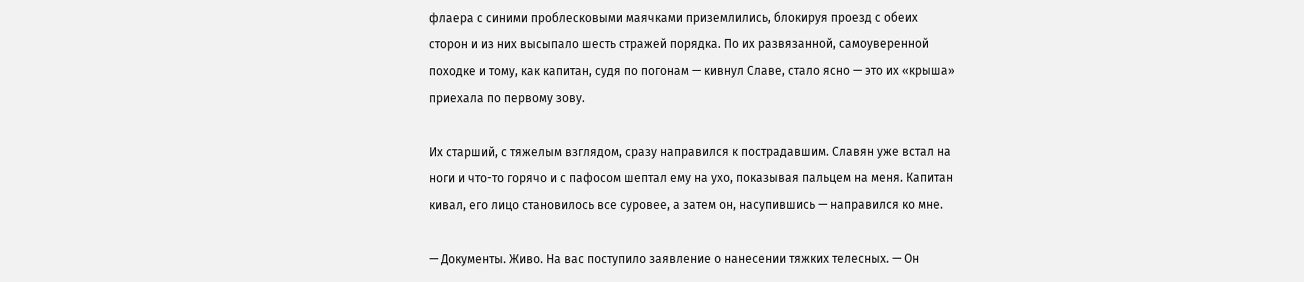флаера с синими проблесковыми маячками приземлились, блокируя проезд с обеих сторон и из них высыпало шесть стражей порядка. По их развязанной, самоуверенной походке и тому, как капитан, судя по погонам — кивнул Славе, стало ясно — это их «крыша» приехала по первому зову.

Их старший, с тяжелым взглядом, сразу направился к пострадавшим. Славян уже встал на ноги и что-то горячо и с пафосом шептал ему на ухо, показывая пальцем на меня. Капитан кивал, его лицо становилось все суровее, а затем он, насупившись — направился ко мне.

— Документы. Живо. На вас поступило заявление о нанесении тяжких телесных. — Он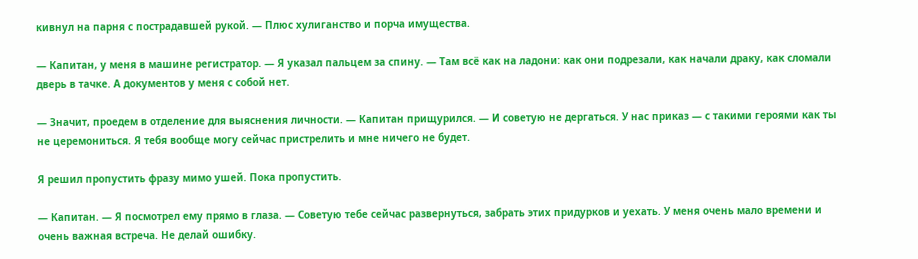кивнул на парня с пострадавшей рукой. — Плюс хулиганство и порча имущества.

— Капитан, у меня в машине регистратор. — Я указал пальцем за спину. — Там всё как на ладони: как они подрезали, как начали драку, как сломали дверь в тачке. А документов у меня с собой нет.

— Значит, проедем в отделение для выяснения личности. — Капитан прищурился. — И советую не дергаться. У нас приказ — с такими героями как ты не церемониться. Я тебя вообще могу сейчас пристрелить и мне ничего не будет.

Я решил пропустить фразу мимо ушей. Пока пропустить.

— Капитан. — Я посмотрел ему прямо в глаза. — Советую тебе сейчас развернуться, забрать этих придурков и уехать. У меня очень мало времени и очень важная встреча. Не делай ошибку.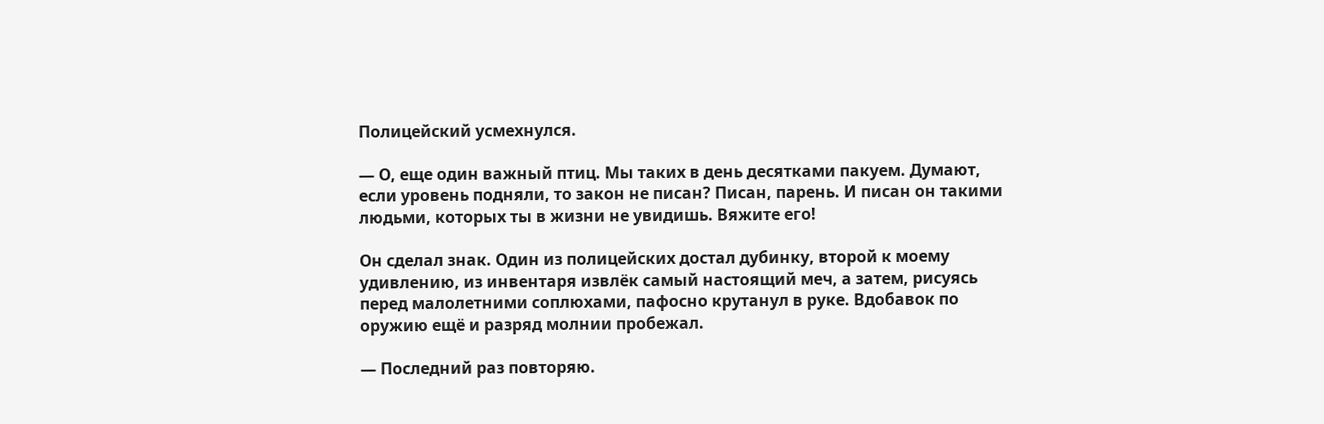Полицейский усмехнулся.

— О, еще один важный птиц. Мы таких в день десятками пакуем. Думают, если уровень подняли, то закон не писан? Писан, парень. И писан он такими людьми, которых ты в жизни не увидишь. Вяжите его!

Он сделал знак. Один из полицейских достал дубинку, второй к моему удивлению, из инвентаря извлёк самый настоящий меч, а затем, рисуясь перед малолетними соплюхами, пафосно крутанул в руке. Вдобавок по оружию ещё и разряд молнии пробежал.

— Последний раз повторяю.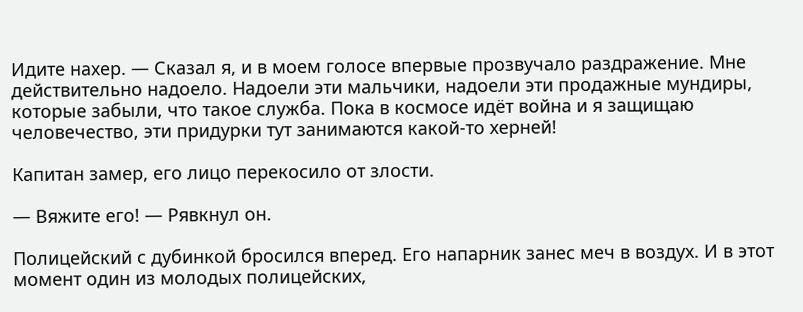Идите нахер. — Сказал я, и в моем голосе впервые прозвучало раздражение. Мне действительно надоело. Надоели эти мальчики, надоели эти продажные мундиры, которые забыли, что такое служба. Пока в космосе идёт война и я защищаю человечество, эти придурки тут занимаются какой-то херней!

Капитан замер, его лицо перекосило от злости.

— Вяжите его! — Рявкнул он.

Полицейский с дубинкой бросился вперед. Его напарник занес меч в воздух. И в этот момент один из молодых полицейских,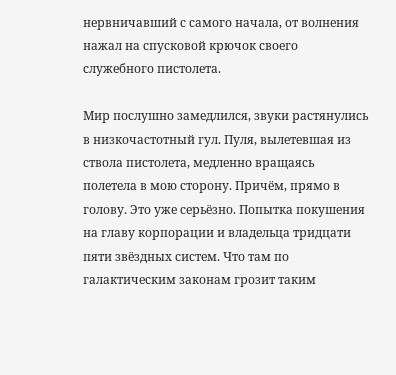нервничавший с самого начала, от волнения нажал на спусковой крючок своего служебного пистолета.

Мир послушно замедлился, звуки растянулись в низкочастотный гул. Пуля, вылетевшая из ствола пистолета, медленно вращаясь полетела в мою сторону. Причём, прямо в голову. Это уже серьёзно. Попытка покушения на главу корпорации и владельца тридцати пяти звёздных систем. Что там по галактическим законам грозит таким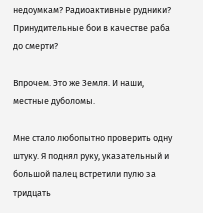недоумкам? Радиоактивные рудники? Принудительные бои в качестве раба до смерти?

Впрочем. Это же Земля. И наши, местные дуболомы.

Мне стало любопытно проверить одну штуку. Я поднял руку, указательный и большой палец встретили пулю за тридцать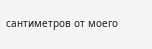сантиметров от моего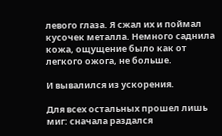левого глаза. Я сжал их и поймал кусочек металла. Немного саднила кожа, ощущение было как от легкого ожога, не больше.

И вывалился из ускорения.

Для всех остальных прошел лишь миг: сначала раздался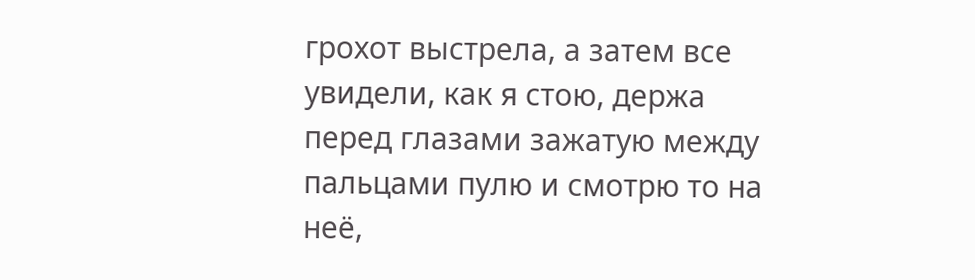грохот выстрела, а затем все увидели, как я стою, держа перед глазами зажатую между пальцами пулю и смотрю то на неё,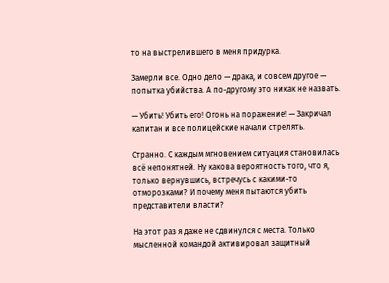то на выстрелившего в меня придурка.

Замерли все. Одно дело — драка, и совсем другое — попытка убийства. А по-другому это никак не назвать.

— Убить! Убить его! Огонь на поражение! — Закричал капитан и все полицейские начали стрелять.

Странно. С каждым мгновением ситуация становилась всё непонятней. Ну какова вероятность того, что я, только вернувшись, встречусь с какими-то отморозками? И почему меня пытаются убить представители власти?

На этот раз я даже не сдвинулся с места. Только мысленной командой активировал защитный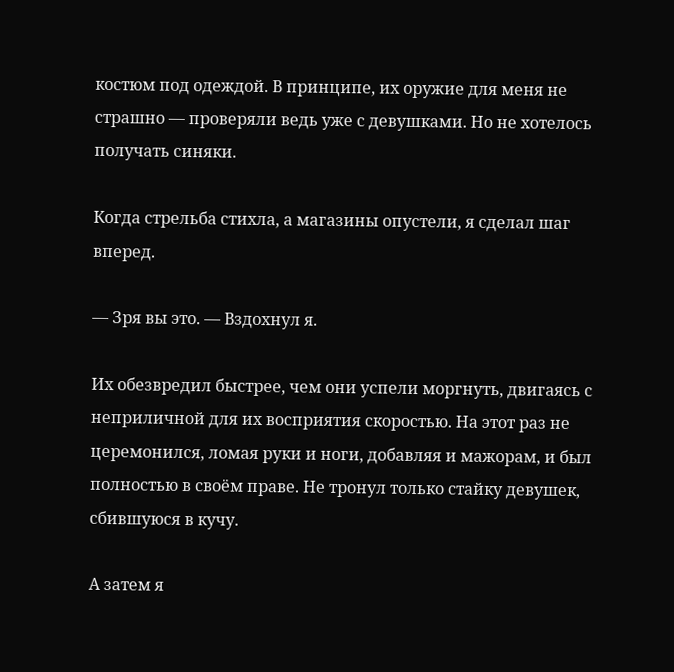костюм под одеждой. В принципе, их оружие для меня не страшно — проверяли ведь уже с девушками. Но не хотелось получать синяки.

Когда стрельба стихла, а магазины опустели, я сделал шаг вперед.

— Зря вы это. — Вздохнул я.

Их обезвредил быстрее, чем они успели моргнуть, двигаясь с неприличной для их восприятия скоростью. На этот раз не церемонился, ломая руки и ноги, добавляя и мажорам, и был полностью в своём праве. Не тронул только стайку девушек, сбившуюся в кучу.

А затем я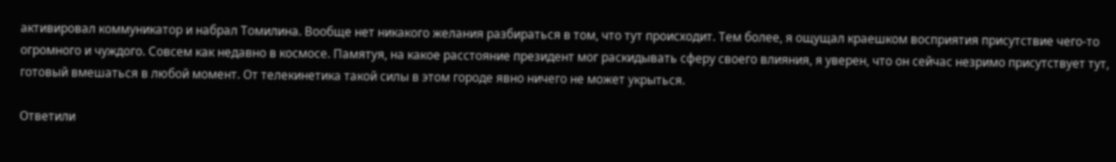активировал коммуникатор и набрал Томилина. Вообще нет никакого желания разбираться в том, что тут происходит. Тем более, я ощущал краешком восприятия присутствие чего-то огромного и чуждого. Совсем как недавно в космосе. Памятуя, на какое расстояние президент мог раскидывать сферу своего влияния, я уверен, что он сейчас незримо присутствует тут, готовый вмешаться в любой момент. От телекинетика такой силы в этом городе явно ничего не может укрыться.

Ответили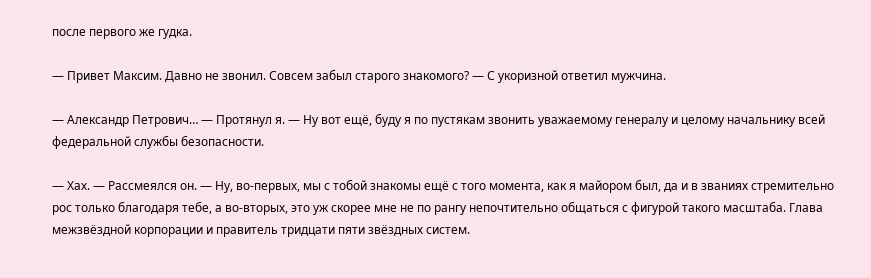после первого же гудка.

— Привет Максим. Давно не звонил. Совсем забыл старого знакомого? — С укоризной ответил мужчина.

— Александр Петрович… — Протянул я. — Ну вот ещё, буду я по пустякам звонить уважаемому генералу и целому начальнику всей федеральной службы безопасности.

— Хах. — Рассмеялся он. — Ну, во-первых, мы с тобой знакомы ещё с того момента, как я майором был, да и в званиях стремительно рос только благодаря тебе, а во-вторых, это уж скорее мне не по рангу непочтительно общаться с фигурой такого масштаба. Глава межзвёздной корпорации и правитель тридцати пяти звёздных систем.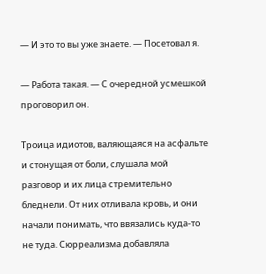— И это то вы уже знаете. — Посетовал я.

— Работа такая. — С очередной усмешкой проговорил он.

Троица идиотов, валяющаяся на асфальте и стонущая от боли, слушала мой разговор и их лица стремительно бледнели. От них отливала кровь, и они начали понимать, что ввязались куда-то не туда. Сюрреализма добавляла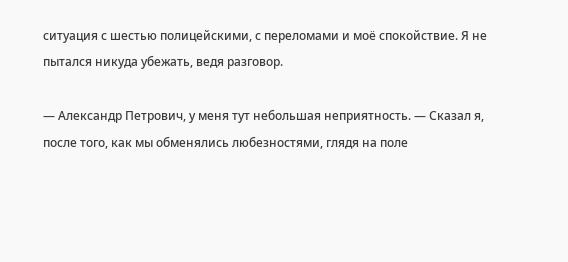ситуация с шестью полицейскими, с переломами и моё спокойствие. Я не пытался никуда убежать, ведя разговор.

— Александр Петрович, у меня тут небольшая неприятность. — Сказал я, после того, как мы обменялись любезностями, глядя на поле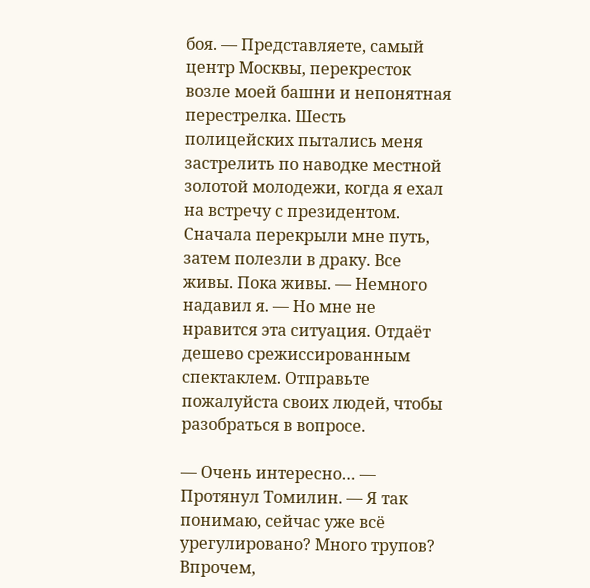боя. — Представляете, самый центр Москвы, перекресток возле моей башни и непонятная перестрелка. Шесть полицейских пытались меня застрелить по наводке местной золотой молодежи, когда я ехал на встречу с президентом. Сначала перекрыли мне путь, затем полезли в драку. Все живы. Пока живы. — Немного надавил я. — Но мне не нравится эта ситуация. Отдаёт дешево срежиссированным спектаклем. Отправьте пожалуйста своих людей, чтобы разобраться в вопросе.

— Очень интересно… — Протянул Томилин. — Я так понимаю, сейчас уже всё урегулировано? Много трупов? Впрочем,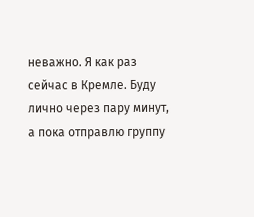неважно. Я как раз сейчас в Кремле. Буду лично через пару минут, а пока отправлю группу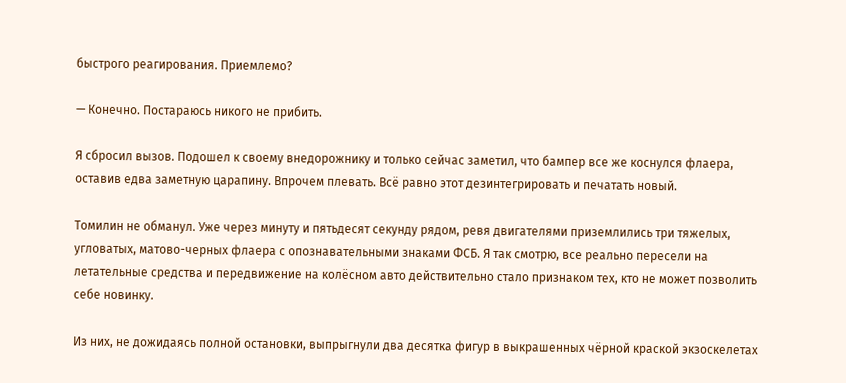быстрого реагирования. Приемлемо?

— Конечно. Постараюсь никого не прибить.

Я сбросил вызов. Подошел к своему внедорожнику и только сейчас заметил, что бампер все же коснулся флаера, оставив едва заметную царапину. Впрочем плевать. Всё равно этот дезинтегрировать и печатать новый.

Томилин не обманул. Уже через минуту и пятьдесят секунду рядом, ревя двигателями приземлились три тяжелых, угловатых, матово-черных флаера с опознавательными знаками ФСБ. Я так смотрю, все реально пересели на летательные средства и передвижение на колёсном авто действительно стало признаком тех, кто не может позволить себе новинку.

Из них, не дожидаясь полной остановки, выпрыгнули два десятка фигур в выкрашенных чёрной краской экзоскелетах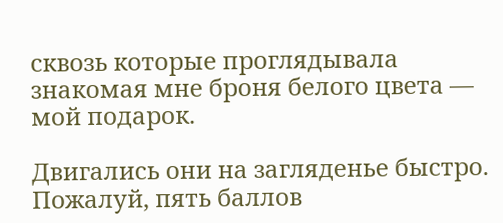сквозь которые проглядывала знакомая мне броня белого цвета — мой подарок.

Двигались они на загляденье быстро. Пожалуй, пять баллов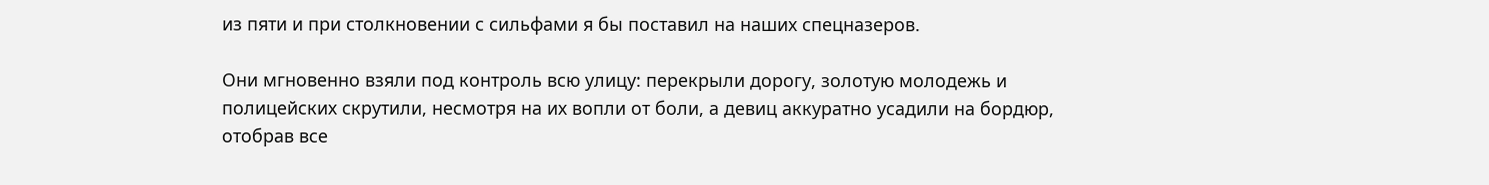из пяти и при столкновении с сильфами я бы поставил на наших спецназеров.

Они мгновенно взяли под контроль всю улицу: перекрыли дорогу, золотую молодежь и полицейских скрутили, несмотря на их вопли от боли, а девиц аккуратно усадили на бордюр, отобрав все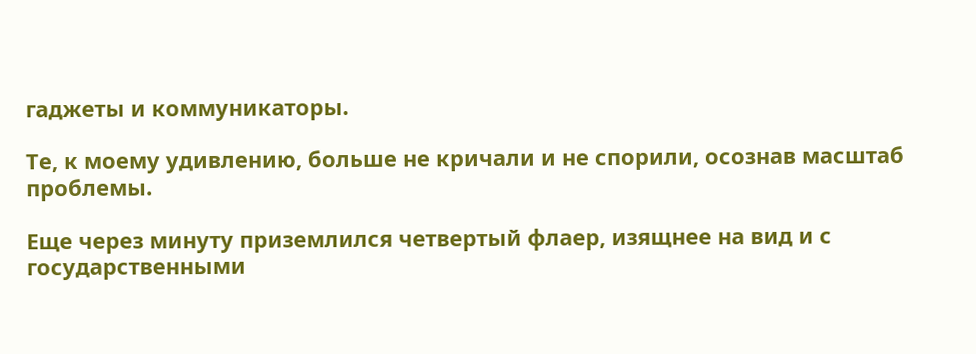гаджеты и коммуникаторы.

Те, к моему удивлению, больше не кричали и не спорили, осознав масштаб проблемы.

Еще через минуту приземлился четвертый флаер, изящнее на вид и с государственными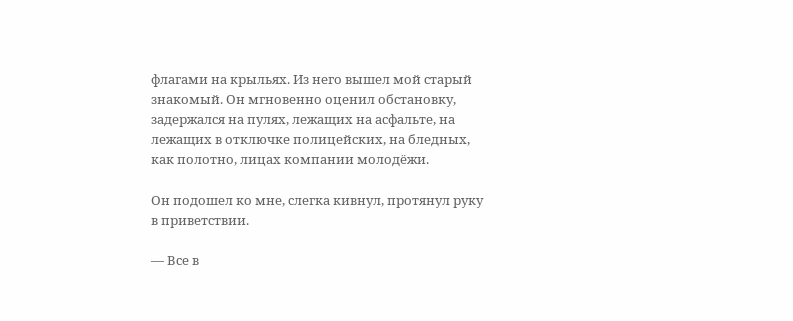флагами на крыльях. Из него вышел мой старый знакомый. Он мгновенно оценил обстановку, задержался на пулях, лежащих на асфальте, на лежащих в отключке полицейских, на бледных, как полотно, лицах компании молодёжи.

Он подошел ко мне, слегка кивнул, протянул руку в приветствии.

— Все в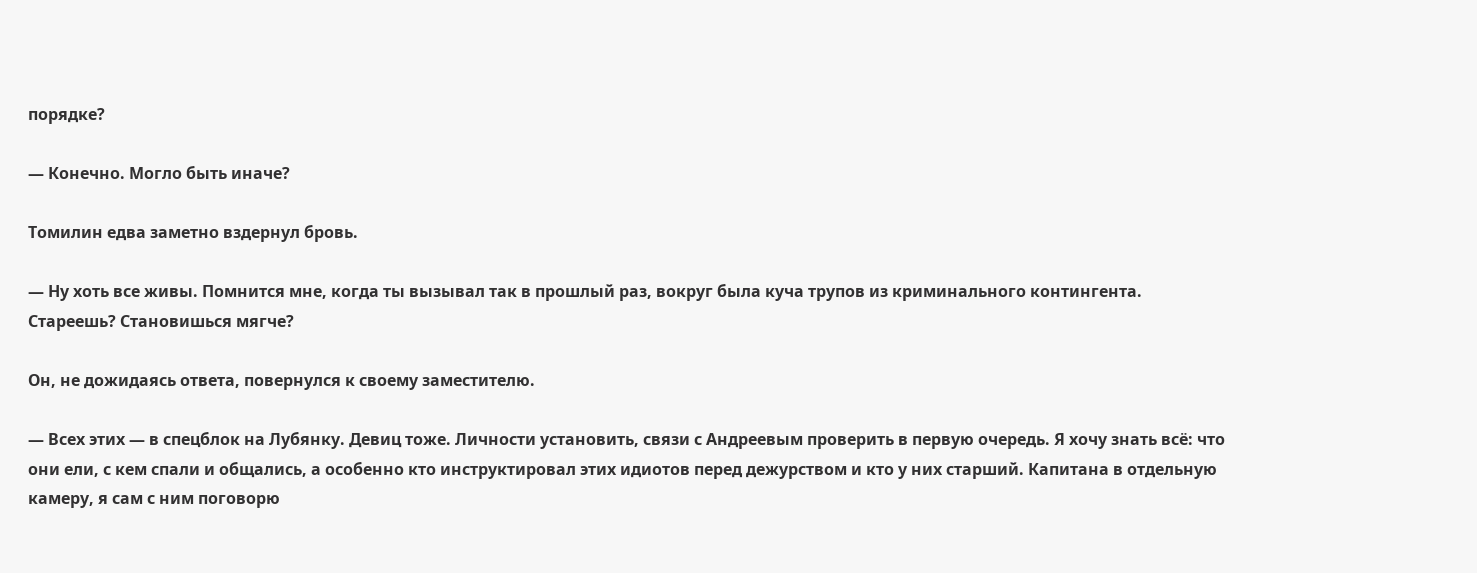порядке?

— Конечно. Могло быть иначе?

Томилин едва заметно вздернул бровь.

— Ну хоть все живы. Помнится мне, когда ты вызывал так в прошлый раз, вокруг была куча трупов из криминального контингента. Стареешь? Становишься мягче?

Он, не дожидаясь ответа, повернулся к своему заместителю.

— Всех этих — в спецблок на Лубянку. Девиц тоже. Личности установить, связи с Андреевым проверить в первую очередь. Я хочу знать всё: что они ели, с кем спали и общались, а особенно кто инструктировал этих идиотов перед дежурством и кто у них старший. Капитана в отдельную камеру, я сам с ним поговорю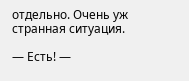отдельно. Очень уж странная ситуация.

— Есть! —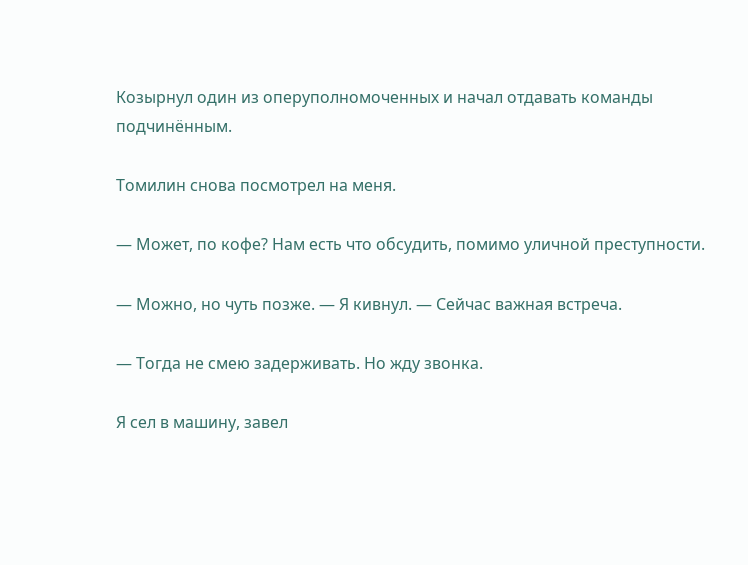Козырнул один из оперуполномоченных и начал отдавать команды подчинённым.

Томилин снова посмотрел на меня.

— Может, по кофе? Нам есть что обсудить, помимо уличной преступности.

— Можно, но чуть позже. — Я кивнул. — Сейчас важная встреча.

— Тогда не смею задерживать. Но жду звонка.

Я сел в машину, завел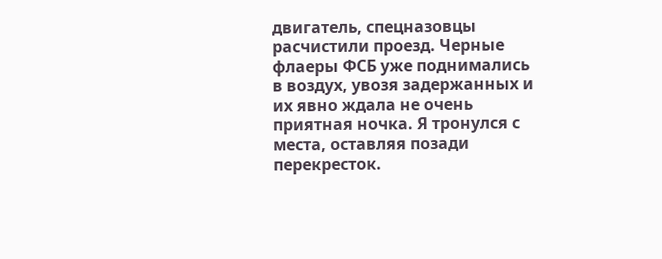двигатель, спецназовцы расчистили проезд. Черные флаеры ФСБ уже поднимались в воздух, увозя задержанных и их явно ждала не очень приятная ночка. Я тронулся с места, оставляя позади перекресток.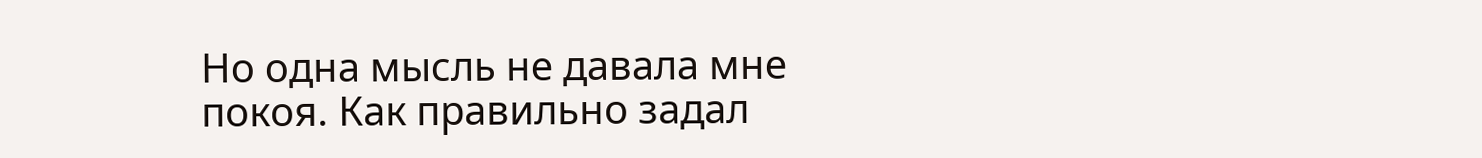Но одна мысль не давала мне покоя. Как правильно задал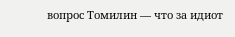вопрос Томилин — что за идиот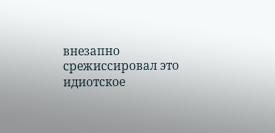внезапно срежиссировал это идиотское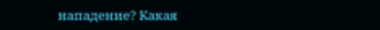нападение? Какая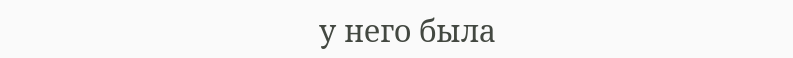у него была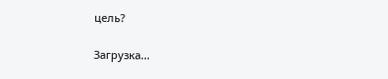цель?

Загрузка...